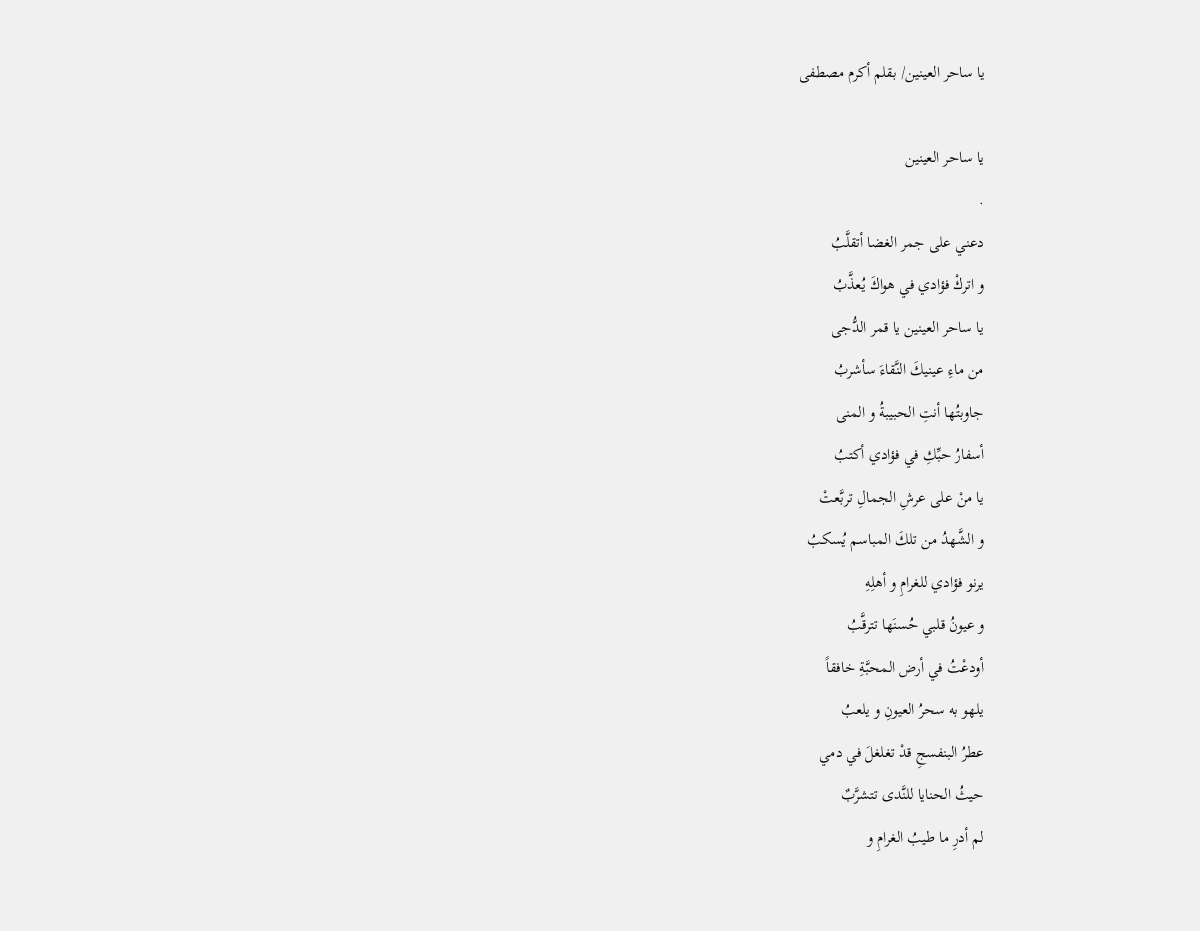يا ساحر العينين/ بقلم أكرم مصطفى

يا ساحر العينين
.
دعني على جمر الغضا أتقلَّبُ
و اتركْ فؤادي في هواكَ يُعذَّبُ
يا ساحر العينين يا قمر الدُّجى
من ماءِ عينيكَ النَّقاءَ سأشربُ
جاوبتُها أنتِ الحبيبةُ و المنى
أسفارُ حبِّكِ في فؤادي أكتبُ
يا منْ على عرشِ الجمالِ تربَّعتْ
و الشَّهدُ من تلكَ المباسم يُسكبُ
يرنو فؤادي للغرامِ و أهلِهِ
و عيونُ قلبي حُسنَها تترقَّبُ
أودعْتُ في أرض المحبَّةِ خافقاً
يلهو به سحرُ العيونِ و يلعبُ
عطرُ البنفسجِ قدْ تغلغلَ في دمي
حيثُ الحنايا للنَّدى تتشرَّبٌ
لم أدرِ ما طيبُ الغرامِ و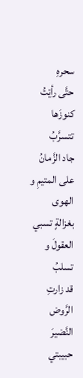سحرهِ
حتَّى رأيْتُ كنوزَها تتسرَّبُ
جاد الزَّمانُ على المتيمِ و الهوى
بغزالةٍ تسبي العقولَ و تسلبُ
قد زارتِ الرَّوض النَّضيرَ حبيبتي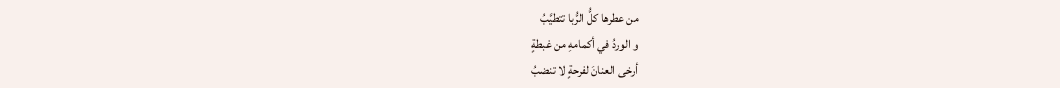من عطرها كلُّ الرُّبا تتطيَّبُ
و الوردُ في أكمامهِ من غبطةٍ
أرخى العنانَ لفرحةٍ لا تنضبُ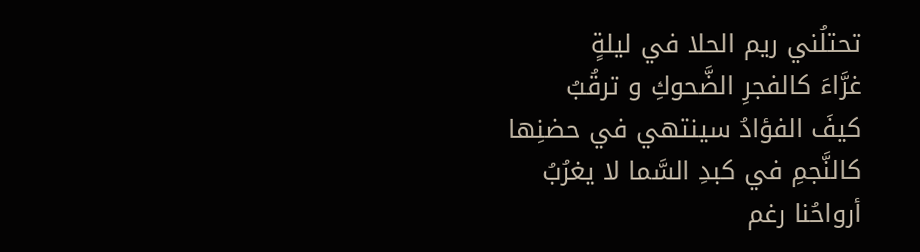تحتلُني ريم الحلا في ليلةٍ
غرَّاءَ كالفجرِ الضَّحوكِ و ترقُبُ
كيفَ الفؤادُ سينتهي في حضنِها
كالنَّجمِ في كبدِ السَّما لا يغرُبُ
أرواحُنا رغم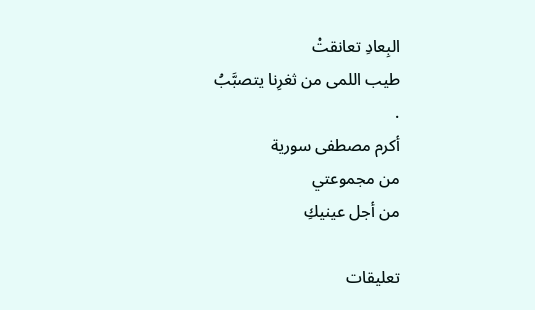البِعادِ تعانقتْ
طيب اللمى من ثغرِنا يتصبَّبُ
.
أكرم مصطفى سورية
من مجموعتي
من أجل عينيكِ

تعليقات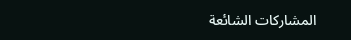المشاركات الشائعة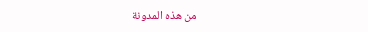من هذه المدونة